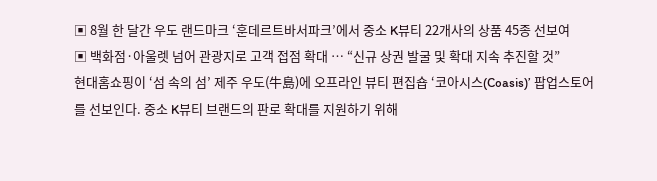▣ 8월 한 달간 우도 랜드마크 ‘훈데르트바서파크’에서 중소 K뷰티 22개사의 상품 45종 선보여
▣ 백화점·아울렛 넘어 관광지로 고객 접점 확대 … “신규 상권 발굴 및 확대 지속 추진할 것”
현대홈쇼핑이 ‘섬 속의 섬’ 제주 우도(牛島)에 오프라인 뷰티 편집숍 ‘코아시스(Coasis)’ 팝업스토어를 선보인다. 중소 K뷰티 브랜드의 판로 확대를 지원하기 위해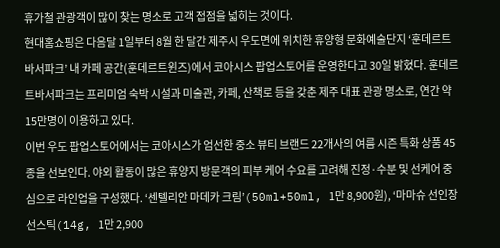휴가철 관광객이 많이 찾는 명소로 고객 접점을 넓히는 것이다.
현대홈쇼핑은 다음달 1일부터 8월 한 달간 제주시 우도면에 위치한 휴양형 문화예술단지 ‘훈데르트바서파크’ 내 카페 공간(훈데르트윈즈)에서 코아시스 팝업스토어를 운영한다고 30일 밝혔다. 훈데르트바서파크는 프리미엄 숙박 시설과 미술관, 카페, 산책로 등을 갖춘 제주 대표 관광 명소로, 연간 약 15만명이 이용하고 있다.
이번 우도 팝업스토어에서는 코아시스가 엄선한 중소 뷰티 브랜드 22개사의 여름 시즌 특화 상품 45종을 선보인다. 야외 활동이 많은 휴양지 방문객의 피부 케어 수요를 고려해 진정·수분 및 선케어 중심으로 라인업을 구성했다. ‘센텔리안 마데카 크림’(50ml+50ml, 1만 8,900원), ‘마마슈 선인장 선스틱(14g, 1만 2,900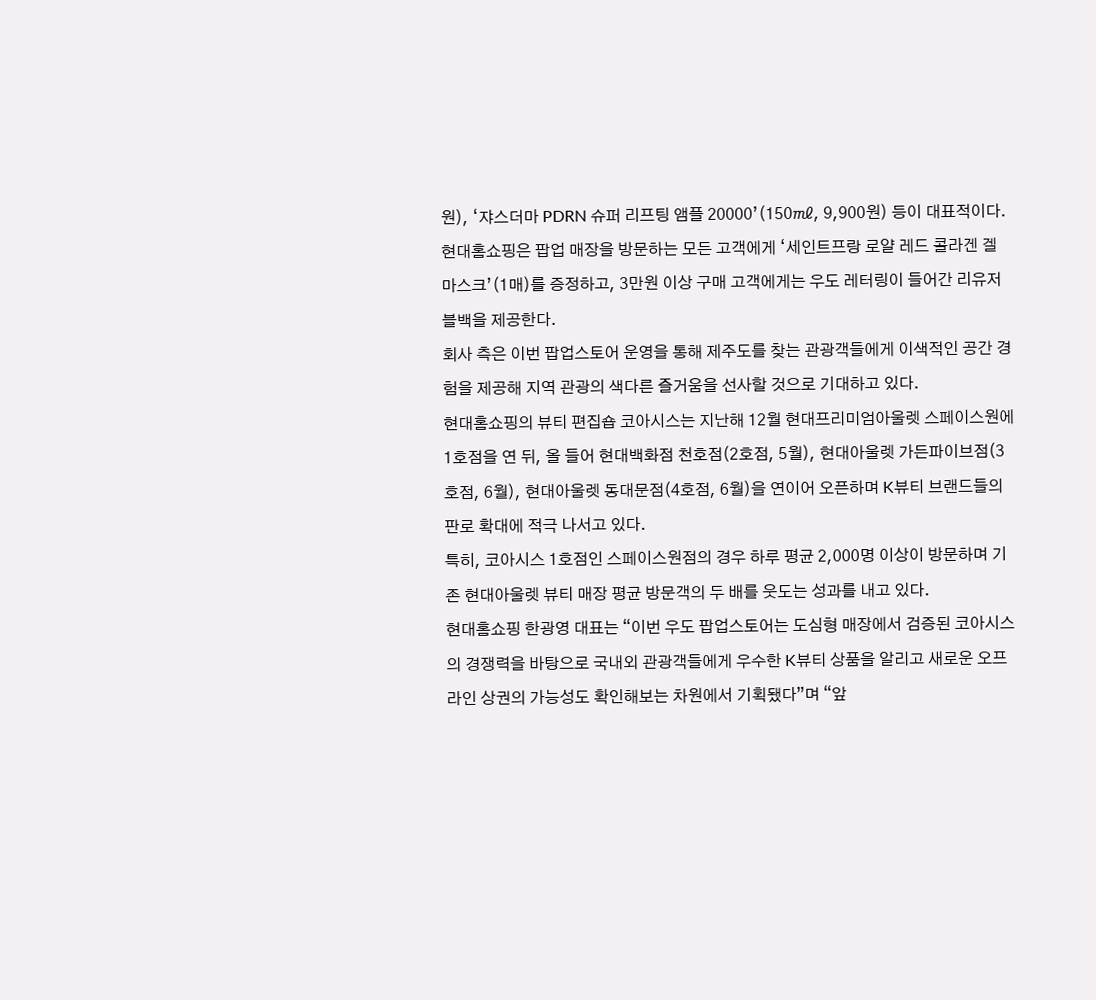원), ‘쟈스더마 PDRN 슈퍼 리프팅 앰플 20000’(150㎖, 9,900원) 등이 대표적이다.
현대홈쇼핑은 팝업 매장을 방문하는 모든 고객에게 ‘세인트프랑 로얄 레드 콜라겐 겔 마스크’(1매)를 증정하고, 3만원 이상 구매 고객에게는 우도 레터링이 들어간 리유저블백을 제공한다.
회사 측은 이번 팝업스토어 운영을 통해 제주도를 찾는 관광객들에게 이색적인 공간 경험을 제공해 지역 관광의 색다른 즐거움을 선사할 것으로 기대하고 있다.
현대홈쇼핑의 뷰티 편집숍 코아시스는 지난해 12월 현대프리미엄아울렛 스페이스원에 1호점을 연 뒤, 올 들어 현대백화점 천호점(2호점, 5월), 현대아울렛 가든파이브점(3호점, 6월), 현대아울렛 동대문점(4호점, 6월)을 연이어 오픈하며 K뷰티 브랜드들의 판로 확대에 적극 나서고 있다.
특히, 코아시스 1호점인 스페이스원점의 경우 하루 평균 2,000명 이상이 방문하며 기존 현대아울렛 뷰티 매장 평균 방문객의 두 배를 웃도는 성과를 내고 있다.
현대홈쇼핑 한광영 대표는 “이번 우도 팝업스토어는 도심형 매장에서 검증된 코아시스의 경쟁력을 바탕으로 국내외 관광객들에게 우수한 K뷰티 상품을 알리고 새로운 오프라인 상권의 가능성도 확인해보는 차원에서 기획됐다”며 “앞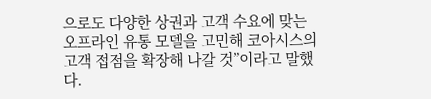으로도 다양한 상권과 고객 수요에 맞는 오프라인 유통 모델을 고민해 코아시스의 고객 접점을 확장해 나갈 것”이라고 말했다.